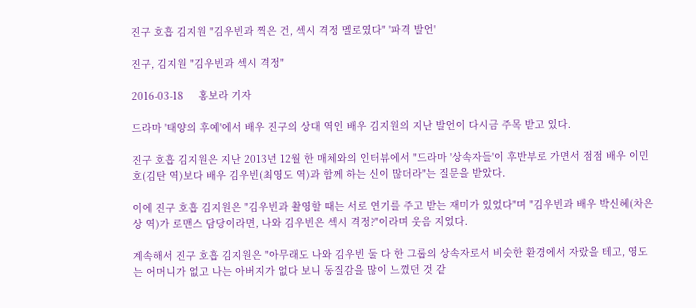진구 호흡 김지원 "김우빈과 찍은 건, 섹시 격정 멜로였다" '파격 발언'

진구, 김지원 "김우빈과 섹시 격정"

2016-03-18     홍보라 기자

드라마 '태양의 후예'에서 배우 진구의 상대 역인 배우 김지원의 지난 발언이 다시금 주목 받고 있다.

진구 호흡 김지원은 지난 2013년 12월 한 매체와의 인터뷰에서 "드라마 '상속자들'이 후반부로 가면서 점점 배우 이민호(김탄 역)보다 배우 김우빈(최영도 역)과 함께 하는 신이 많더라"는 질문을 받았다.

이에 진구 호흡 김지원은 "김우빈과 촬영할 때는 서로 연기를 주고 받는 재미가 있었다"며 "김우빈과 배우 박신혜(차은상 역)가 로맨스 담당이라면, 나와 김우빈은 섹시 격정?"이라며 웃음 지었다.

계속해서 진구 호흡 김지원은 "아무래도 나와 김우빈 둘 다 한 그룹의 상속자로서 비슷한 환경에서 자랐을 테고, 영도는 어머니가 없고 나는 아버지가 없다 보니 동질감을 많이 느꼈던 것 같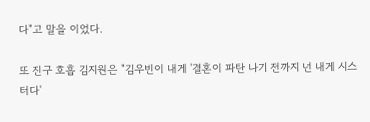다"고 말을 이었다.

또 진구 호흡 김지원은 "김우빈이 내게 '결혼이 파탄 나기 전까지 넌 내게 시스터다'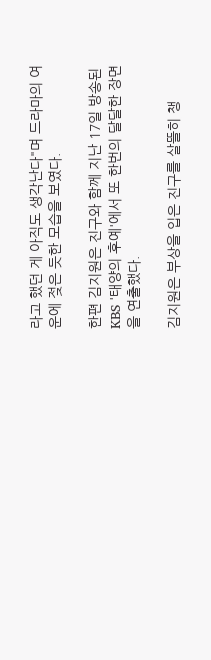라고 했던 게 아직도 생각난다"며 드라마의 여운에 젖은 듯한 모습을 보였다.

한편 김지원은 진구와 함께 지난 17일 방송된 KBS '태양의 후예'에서 또 한번의 달달한 장면을 연출했다.

김지원은 부상을 입은 진구를 살뜰히 챙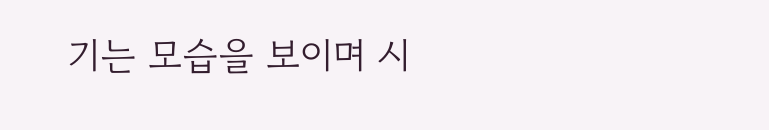기는 모습을 보이며 시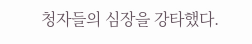청자들의 심장을 강타했다.